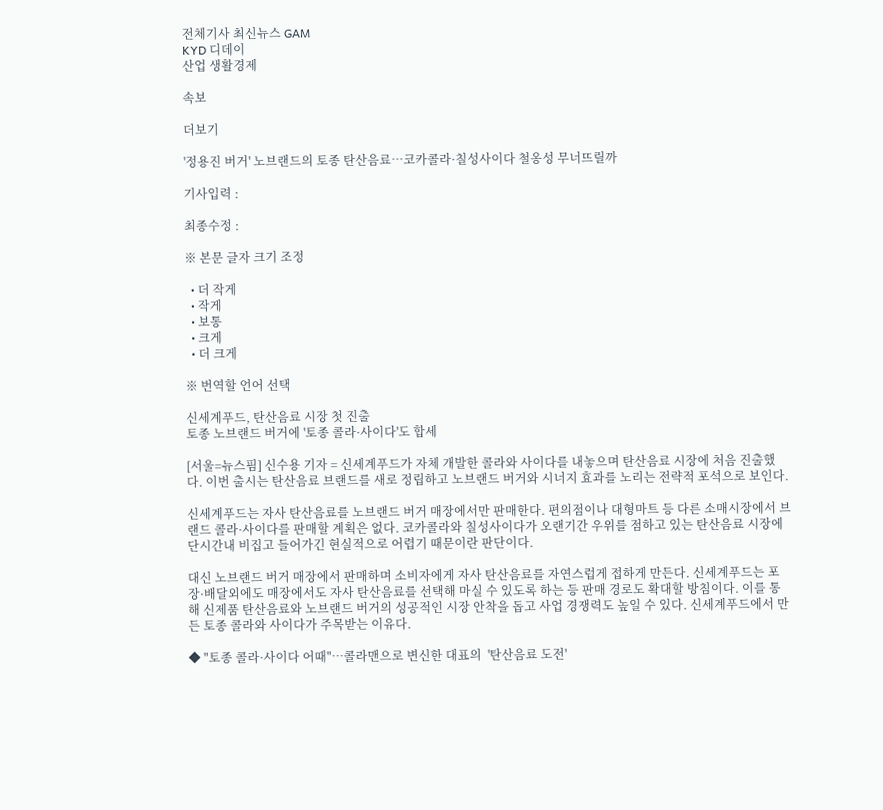전체기사 최신뉴스 GAM
KYD 디데이
산업 생활경제

속보

더보기

'정용진 버거' 노브랜드의 토종 탄산음료…코카콜라·칠성사이다 철옹성 무너뜨릴까

기사입력 :

최종수정 :

※ 본문 글자 크기 조정

  • 더 작게
  • 작게
  • 보통
  • 크게
  • 더 크게

※ 번역할 언어 선택

신세계푸드, 탄산음료 시장 첫 진출
토종 노브랜드 버거에 '토종 콜라·사이다'도 합세

[서울=뉴스핌] 신수용 기자 = 신세계푸드가 자체 개발한 콜라와 사이다를 내놓으며 탄산음료 시장에 처음 진출했다. 이번 출시는 탄산음료 브랜드를 새로 정립하고 노브랜드 버거와 시너지 효과를 노리는 전략적 포석으로 보인다.

신세계푸드는 자사 탄산음료를 노브랜드 버거 매장에서만 판매한다. 편의점이나 대형마트 등 다른 소매시장에서 브랜드 콜라·사이다를 판매할 계획은 없다. 코카콜라와 칠성사이다가 오랜기간 우위를 점하고 있는 탄산음료 시장에 단시간내 비집고 들어가긴 현실적으로 어렵기 때문이란 판단이다.

대신 노브랜드 버거 매장에서 판매하며 소비자에게 자사 탄산음료를 자연스럽게 접하게 만든다. 신세계푸드는 포장·배달외에도 매장에서도 자사 탄산음료를 선택해 마실 수 있도록 하는 등 판매 경로도 확대할 방침이다. 이를 통해 신제품 탄산음료와 노브랜드 버거의 성공적인 시장 안착을 돕고 사업 경쟁력도 높일 수 있다. 신세계푸드에서 만든 토종 콜라와 사이다가 주목받는 이유다.

◆ "토종 콜라·사이다 어때"…콜라맨으로 변신한 대표의  '탄산음료 도전'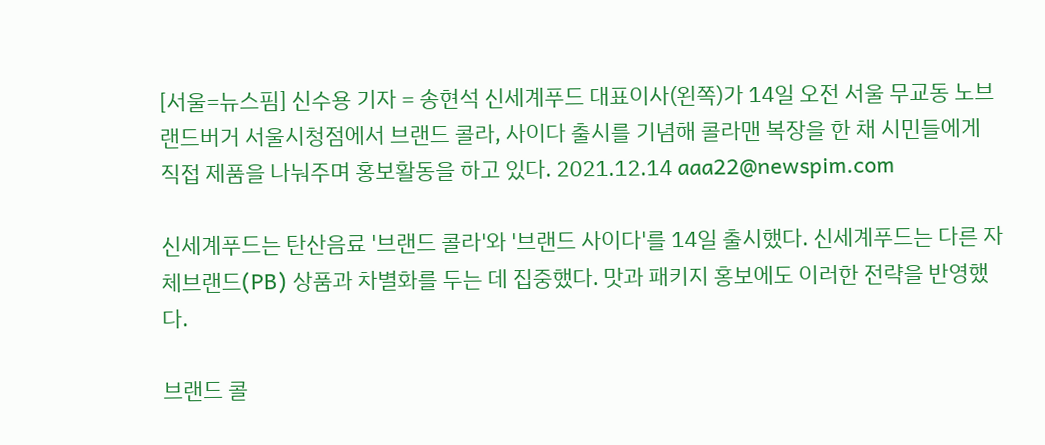[서울=뉴스핌] 신수용 기자 = 송현석 신세계푸드 대표이사(왼쪽)가 14일 오전 서울 무교동 노브랜드버거 서울시청점에서 브랜드 콜라, 사이다 출시를 기념해 콜라맨 복장을 한 채 시민들에게 직접 제품을 나눠주며 홍보활동을 하고 있다. 2021.12.14 aaa22@newspim.com

신세계푸드는 탄산음료 '브랜드 콜라'와 '브랜드 사이다'를 14일 출시했다. 신세계푸드는 다른 자체브랜드(PB) 상품과 차별화를 두는 데 집중했다. 맛과 패키지 홍보에도 이러한 전략을 반영했다.

브랜드 콜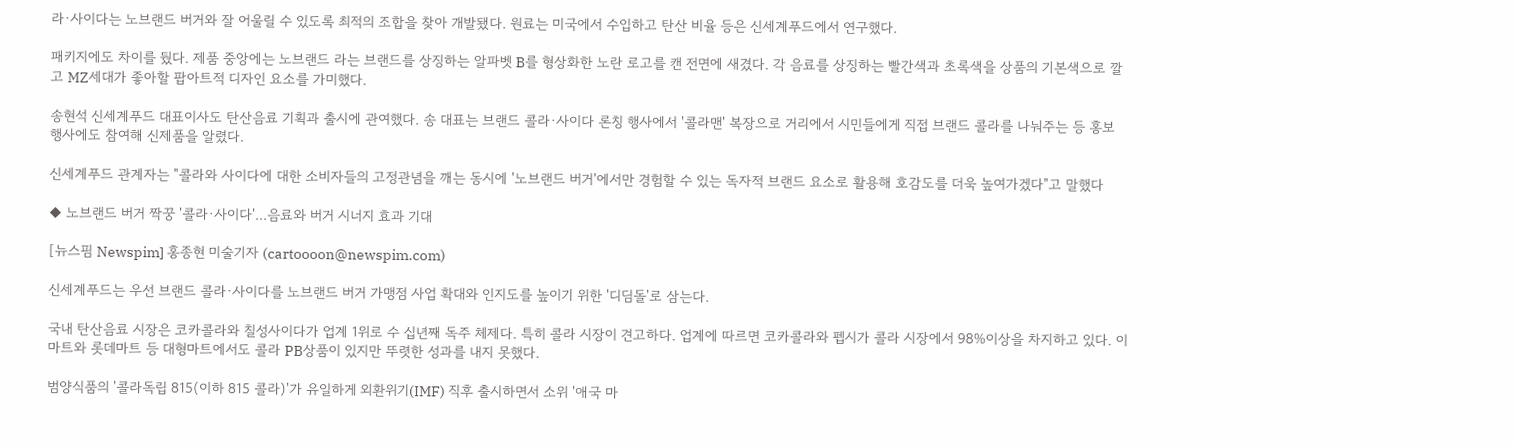라·사이다는 노브랜드 버거와 잘 어울릴 수 있도록 최적의 조합을 찾아 개발됐다. 원료는 미국에서 수입하고 탄산 비율 등은 신세계푸드에서 연구했다.

패키지에도 차이를 뒀다. 제품 중앙에는 노브랜드 라는 브랜드를 상징하는 알파벳 B를 형상화한 노란 로고를 캔 전면에 새겼다. 각 음료를 상징하는 빨간색과 초록색을 상품의 기본색으로 깔고 MZ세대가 좋아할 팝아트적 디자인 요소를 가미했다.

송현석 신세계푸드 대표이사도 탄산음료 기획과 출시에 관여했다. 송 대표는 브랜드 콜라·사이다 론칭 행사에서 '콜라맨' 복장으로 거리에서 시민들에게 직접 브랜드 콜라를 나눠주는 등 홍보 행사에도 참여해 신제품을 알렸다.

신세계푸드 관계자는 "콜라와 사이다에 대한 소비자들의 고정관념을 깨는 동시에 '노브랜드 버거'에서만 경험할 수 있는 독자적 브랜드 요소로 활용해 호감도를 더욱 높여가겠다"고 말했다

◆ 노브랜드 버거 짝꿍 '콜라·사이다'...음료와 버거 시너지 효과 기대

[뉴스핌 Newspim] 홍종현 미술기자 (cartoooon@newspim.com)

신세계푸드는 우선 브랜드 콜라·사이다를 노브랜드 버거 가맹점 사업 확대와 인지도를 높이기 위한 '디딤돌'로 삼는다.

국내 탄산음료 시장은 코카콜라와 칠성사이다가 업계 1위로 수 십년째 독주 체제다. 특히 콜라 시장이 견고하다. 업계에 따르면 코카콜라와 펩시가 콜라 시장에서 98%이상을 차지하고 있다. 이마트와 롯데마트 등 대형마트에서도 콜라 PB상품이 있지만 뚜렷한 성과를 내지 못했다.

범양식품의 '콜라독립 815(이하 815 콜라)'가 유일하게 외환위기(IMF) 직후 출시하면서 소위 '애국 마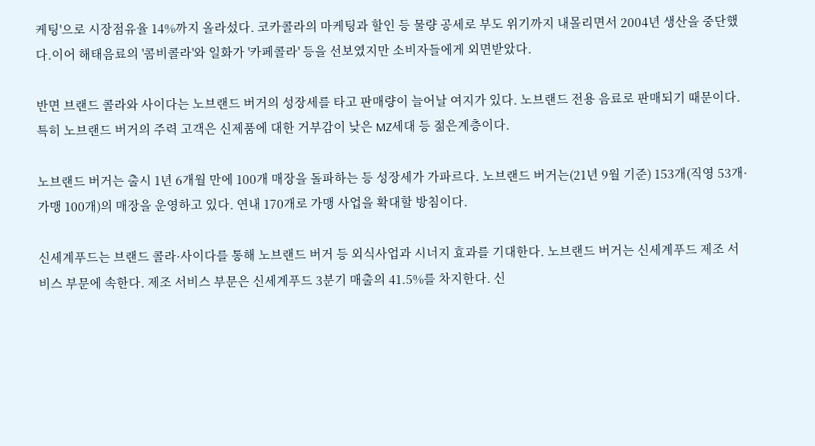케팅'으로 시장점유율 14%까지 올라섰다. 코카콜라의 마케팅과 할인 등 물량 공세로 부도 위기까지 내몰리면서 2004년 생산을 중단했다.이어 해태음료의 '콤비콜라'와 일화가 '카페콜라' 등을 선보였지만 소비자들에게 외면받았다.

반면 브랜드 콜라와 사이다는 노브랜드 버거의 성장세를 타고 판매량이 늘어날 여지가 있다. 노브랜드 전용 음료로 판매되기 때문이다. 특히 노브랜드 버거의 주력 고객은 신제품에 대한 거부감이 낮은 MZ세대 등 젊은계층이다.

노브랜드 버거는 출시 1년 6개월 만에 100개 매장을 돌파하는 등 성장세가 가파르다. 노브랜드 버거는(21년 9월 기준) 153개(직영 53개·가맹 100개)의 매장을 운영하고 있다. 연내 170개로 가맹 사업을 확대할 방침이다.

신세계푸드는 브랜드 콜라·사이다를 통해 노브랜드 버거 등 외식사업과 시너지 효과를 기대한다. 노브랜드 버거는 신세계푸드 제조 서비스 부문에 속한다. 제조 서비스 부문은 신세계푸드 3분기 매출의 41.5%를 차지한다. 신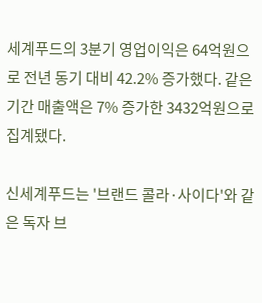세계푸드의 3분기 영업이익은 64억원으로 전년 동기 대비 42.2% 증가했다. 같은 기간 매출액은 7% 증가한 3432억원으로 집계됐다.

신세계푸드는 '브랜드 콜라·사이다'와 같은 독자 브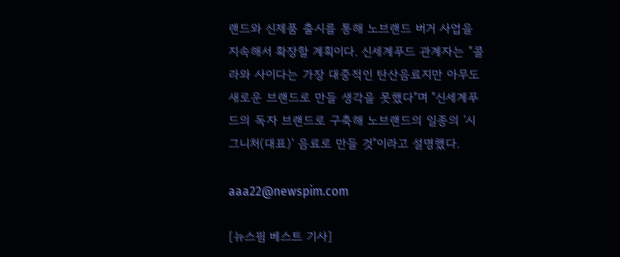랜드와 신제품 출시를 통해 노브랜드 버거 사업을 지속해서 확장할 계획이다. 신세계푸드 관계자는 "콜라와 사이다는 가장 대중적인 탄산음료지만 아무도 새로운 브랜드로 만들 생각을 못했다"며 "신세계푸드의 독자 브랜드로 구축해 노브랜드의 일종의 '시그니처(대표)' 음료로 만들 것"이라고 설명했다.

aaa22@newspim.com

[뉴스핌 베스트 기사]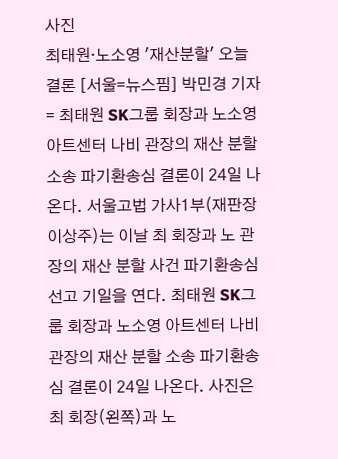사진
최태원·노소영 '재산분할' 오늘 결론 [서울=뉴스핌] 박민경 기자 = 최태원 SK그룹 회장과 노소영 아트센터 나비 관장의 재산 분할 소송 파기환송심 결론이 24일 나온다. 서울고법 가사1부(재판장 이상주)는 이날 최 회장과 노 관장의 재산 분할 사건 파기환송심 선고 기일을 연다. 최태원 SK그룹 회장과 노소영 아트센터 나비 관장의 재산 분할 소송 파기환송심 결론이 24일 나온다. 사진은 최 회장(왼쪽)과 노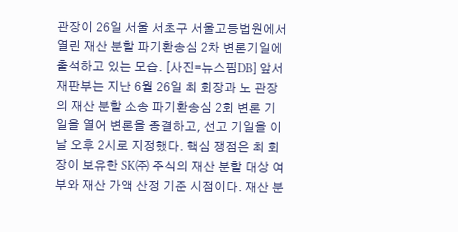관장이 26일 서울 서초구 서울고등법원에서 열린 재산 분할 파기환송심 2차 변론기일에 출석하고 있는 모습. [사진=뉴스핌DB] 앞서 재판부는 지난 6월 26일 최 회장과 노 관장의 재산 분할 소송 파기환송심 2회 변론 기일을 열어 변론을 종결하고, 선고 기일을 이날 오후 2시로 지정했다. 핵심 쟁점은 최 회장이 보유한 SK㈜ 주식의 재산 분할 대상 여부와 재산 가액 산정 기준 시점이다. 재산 분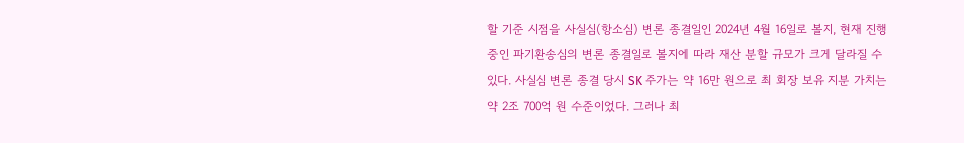할 기준 시점을 사실심(항소심) 변론 종결일인 2024년 4월 16일로 볼지, 현재 진행 중인 파기환송심의 변론 종결일로 볼지에 따라 재산 분할 규모가 크게 달라질 수 있다. 사실심 변론 종결 당시 SK 주가는 약 16만 원으로 최 회장 보유 지분 가치는 약 2조 700억 원 수준이었다. 그러나 최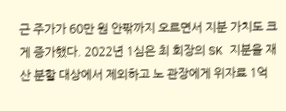근 주가가 60만 원 안팎까지 오르면서 지분 가치도 크게 증가했다. 2022년 1심은 최 회장의 SK 지분을 재산 분할 대상에서 제외하고 노 관장에게 위자료 1억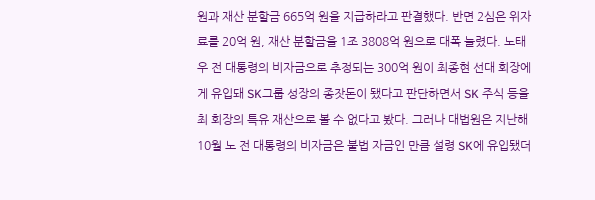원과 재산 분할금 665억 원을 지급하라고 판결했다. 반면 2심은 위자료를 20억 원, 재산 분할금을 1조 3808억 원으로 대폭 늘렸다. 노태우 전 대통령의 비자금으로 추정되는 300억 원이 최종현 선대 회장에게 유입돼 SK그룹 성장의 종잣돈이 됐다고 판단하면서 SK 주식 등을 최 회장의 특유 재산으로 볼 수 없다고 봤다. 그러나 대법원은 지난해 10월 노 전 대통령의 비자금은 불법 자금인 만큼 설령 SK에 유입됐더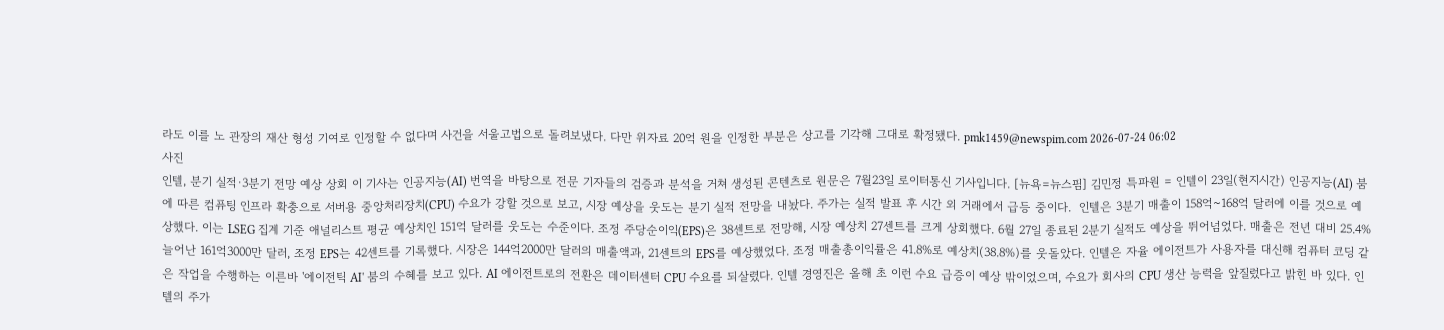라도 이를 노 관장의 재산 형성 기여로 인정할 수 없다며 사건을 서울고법으로 돌려보냈다. 다만 위자료 20억 원을 인정한 부분은 상고를 기각해 그대로 확정됐다. pmk1459@newspim.com 2026-07-24 06:02
사진
인텔, 분기 실적·3분기 전망 예상 상회 이 기사는 인공지능(AI) 번역을 바탕으로 전문 기자들의 검증과 분석을 거쳐 생성된 콘텐츠로 원문은 7월23일 로이터통신 기사입니다. [뉴욕=뉴스핌] 김민정 특파원 = 인텔이 23일(현지시간) 인공지능(AI) 붐에 따른 컴퓨팅 인프라 확충으로 서버용 중앙처리장치(CPU) 수요가 강할 것으로 보고, 시장 예상을 웃도는 분기 실적 전망을 내놨다. 주가는 실적 발표 후 시간 외 거래에서 급등 중이다.  인텔은 3분기 매출이 158억~168억 달러에 이를 것으로 예상했다. 이는 LSEG 집계 기준 애널리스트 평균 예상치인 151억 달러를 웃도는 수준이다. 조정 주당순이익(EPS)은 38센트로 전망해, 시장 예상치 27센트를 크게 상회했다. 6월 27일 종료된 2분기 실적도 예상을 뛰어넘었다. 매출은 전년 대비 25.4% 늘어난 161억3000만 달러, 조정 EPS는 42센트를 기록했다. 시장은 144억2000만 달러의 매출액과, 21센트의 EPS를 예상했었다. 조정 매출총이익률은 41.8%로 예상치(38.8%)를 웃돌았다. 인텔은 자율 에이전트가 사용자를 대신해 컴퓨터 코딩 같은 작업을 수행하는 이른바 '에이전틱 AI' 붐의 수혜를 보고 있다. AI 에이전트로의 전환은 데이터센터 CPU 수요를 되살렸다. 인텔 경영진은 올해 초 이런 수요 급증이 예상 밖이었으며, 수요가 회사의 CPU 생산 능력을 앞질렀다고 밝힌 바 있다. 인텔의 주가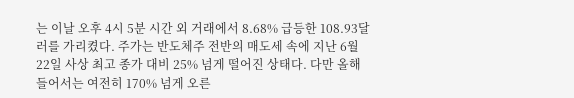는 이날 오후 4시 5분 시간 외 거래에서 8.68% 급등한 108.93달러를 가리켰다. 주가는 반도체주 전반의 매도세 속에 지난 6월 22일 사상 최고 종가 대비 25% 넘게 떨어진 상태다. 다만 올해 들어서는 여전히 170% 넘게 오른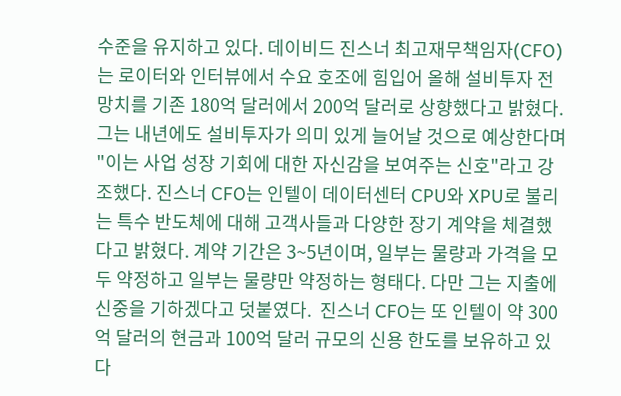수준을 유지하고 있다. 데이비드 진스너 최고재무책임자(CFO)는 로이터와 인터뷰에서 수요 호조에 힘입어 올해 설비투자 전망치를 기존 180억 달러에서 200억 달러로 상향했다고 밝혔다. 그는 내년에도 설비투자가 의미 있게 늘어날 것으로 예상한다며 "이는 사업 성장 기회에 대한 자신감을 보여주는 신호"라고 강조했다. 진스너 CFO는 인텔이 데이터센터 CPU와 XPU로 불리는 특수 반도체에 대해 고객사들과 다양한 장기 계약을 체결했다고 밝혔다. 계약 기간은 3~5년이며, 일부는 물량과 가격을 모두 약정하고 일부는 물량만 약정하는 형태다. 다만 그는 지출에 신중을 기하겠다고 덧붙였다.  진스너 CFO는 또 인텔이 약 300억 달러의 현금과 100억 달러 규모의 신용 한도를 보유하고 있다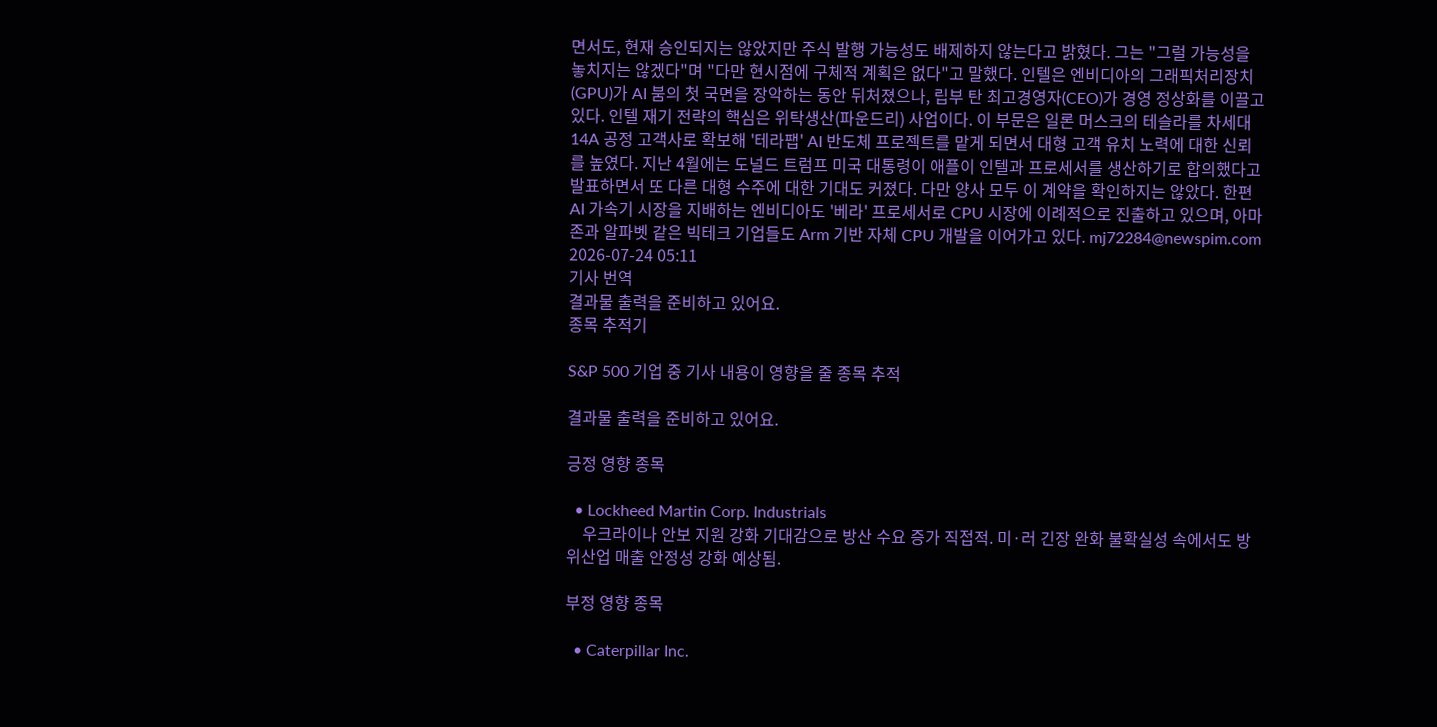면서도, 현재 승인되지는 않았지만 주식 발행 가능성도 배제하지 않는다고 밝혔다. 그는 "그럴 가능성을 놓치지는 않겠다"며 "다만 현시점에 구체적 계획은 없다"고 말했다. 인텔은 엔비디아의 그래픽처리장치(GPU)가 AI 붐의 첫 국면을 장악하는 동안 뒤처졌으나, 립부 탄 최고경영자(CEO)가 경영 정상화를 이끌고 있다. 인텔 재기 전략의 핵심은 위탁생산(파운드리) 사업이다. 이 부문은 일론 머스크의 테슬라를 차세대 14A 공정 고객사로 확보해 '테라팹' AI 반도체 프로젝트를 맡게 되면서 대형 고객 유치 노력에 대한 신뢰를 높였다. 지난 4월에는 도널드 트럼프 미국 대통령이 애플이 인텔과 프로세서를 생산하기로 합의했다고 발표하면서 또 다른 대형 수주에 대한 기대도 커졌다. 다만 양사 모두 이 계약을 확인하지는 않았다. 한편 AI 가속기 시장을 지배하는 엔비디아도 '베라' 프로세서로 CPU 시장에 이례적으로 진출하고 있으며, 아마존과 알파벳 같은 빅테크 기업들도 Arm 기반 자체 CPU 개발을 이어가고 있다. mj72284@newspim.com 2026-07-24 05:11
기사 번역
결과물 출력을 준비하고 있어요.
종목 추적기

S&P 500 기업 중 기사 내용이 영향을 줄 종목 추적

결과물 출력을 준비하고 있어요.

긍정 영향 종목

  • Lockheed Martin Corp. Industrials
    우크라이나 안보 지원 강화 기대감으로 방산 수요 증가 직접적. 미·러 긴장 완화 불확실성 속에서도 방위산업 매출 안정성 강화 예상됨.

부정 영향 종목

  • Caterpillar Inc.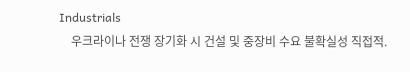Industrials
    우크라이나 전쟁 장기화 시 건설 및 중장비 수요 불확실성 직접적.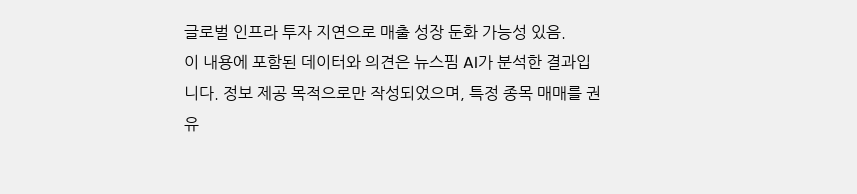글로벌 인프라 투자 지연으로 매출 성장 둔화 가능성 있음.
이 내용에 포함된 데이터와 의견은 뉴스핌 AI가 분석한 결과입니다. 정보 제공 목적으로만 작성되었으며, 특정 종목 매매를 권유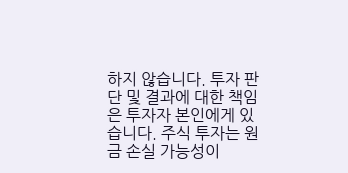하지 않습니다. 투자 판단 및 결과에 대한 책임은 투자자 본인에게 있습니다. 주식 투자는 원금 손실 가능성이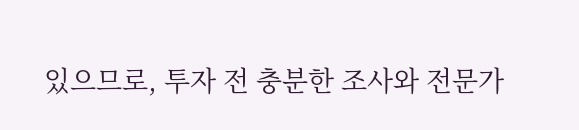있으므로, 투자 전 충분한 조사와 전문가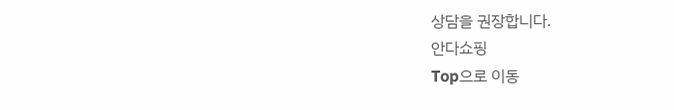상담을 권장합니다.
안다쇼핑
Top으로 이동